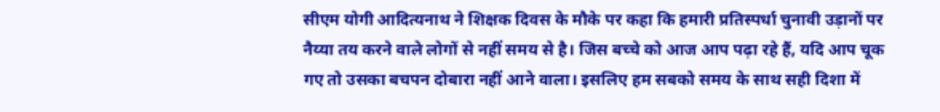सीएम योगी आदित्यनाथ ने शिक्षक दिवस के मौके पर कहा कि हमारी प्रतिस्पर्धा चुनावी उड़ानों पर नैय्या तय करने वाले लोगों से नहीं समय से है। जिस बच्चे को आज आप पढ़ा रहे हैं, यदि आप चूक गए तो उसका बचपन दोबारा नहीं आने वाला। इसलिए हम सबको समय के साथ सही दिशा में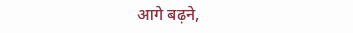आगे बढ़ने,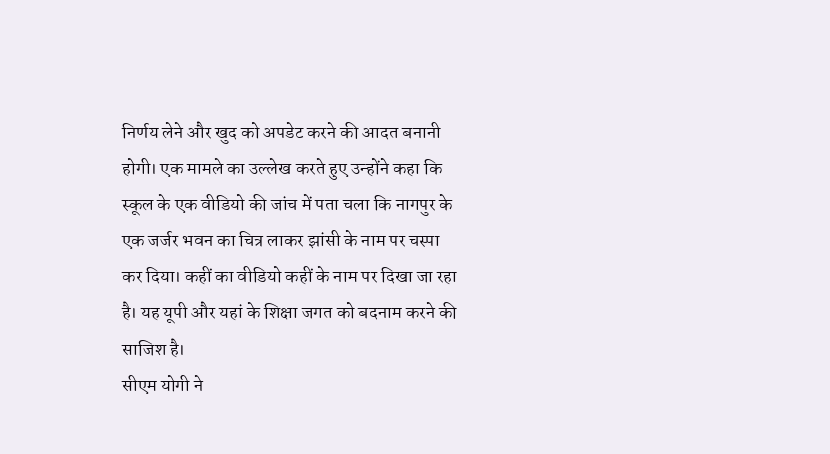निर्णय लेने और खुद को अपडेट करने की आदत बनानी होगी। एक मामले का उल्लेख करते हुए उन्होंने कहा कि स्कूल के एक वीडियो की जांच में पता चला कि नागपुर के एक जर्जर भवन का चित्र लाकर झांसी के नाम पर चस्पा कर दिया। कहीं का वीडियो कहीं के नाम पर दिखा जा रहा है। यह यूपी और यहां के शिक्षा जगत को बदनाम करने की साजिश है।
सीएम योगी ने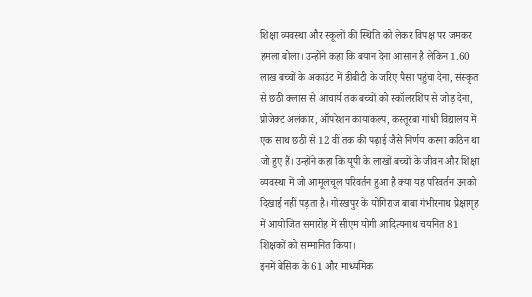शिक्षा व्यवस्था और स्कूलों की स्थिति को लेकर विपक्ष पर जमकर हमला बोला। उन्होंने कहा कि बयान देना आसान है लेकिन 1.60 लाख बच्चों के अकाउंट में डीबीटी के जरिए पैसा पहुंचा देना, संस्कृत से छठी क्लास से आचार्य तक बच्चों को स्कॉलरशिप से जोड़ देना, प्रोजेक्ट अलंकार, ऑपरेशन कायाकल्प, कस्तूरबा गांधी विद्यालय में एक साथ छठी से 12 वीं तक की पढ़ाई जैसे निर्णय करना कठिन था जो हुए हैं। उन्होंने कहा कि यूपी के लाखों बच्चों के जीवन और शिक्षा व्यवस्था में जो आमूलचूल परिवर्तन हुआ है क्या यह परिवर्तन उनको दिखाई नहीं पड़ता है। गोरखपुर के योगिराज बाबा गंभीरनाथ प्रेक्षागृह में आयोजित समारोह में सीएम योगी आदित्यनाथ चयनित 81 शिक्षकों को सम्मानित किया।
इनमें बेसिक के 61 और माध्यमिक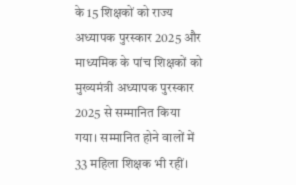के 15 शिक्षकों को राज्य अध्यापक पुरस्कार 2025 और माध्यमिक के पांच शिक्षकों को मुख्यमंत्री अध्यापक पुरस्कार 2025 से सम्मानित किया गया। सम्मानित होने वालों में 33 महिला शिक्षक भी रहीं।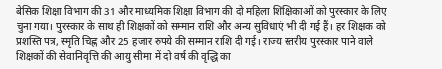बेसिक शिक्षा विभाग की 31 और माध्यमिक शिक्षा विभाग की दो महिला शिक्षिकाओं को पुरस्कार के लिए चुना गया। पुरस्कार के साथ ही शिक्षकों को सम्मान राशि और अन्य सुविधाएं भी दी गई हैं। हर शिक्षक को प्रशस्ति पत्र, स्मृति चिह्न और 25 हजार रुपये की सम्मान राशि दी गई। राज्य स्तरीय पुरस्कार पाने वाले शिक्षकों की सेवानिवृत्ति की आयु सीमा में दो वर्ष की वृद्धि का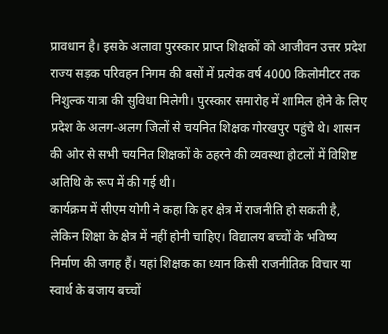प्रावधान है। इसके अलावा पुरस्कार प्राप्त शिक्षकों को आजीवन उत्तर प्रदेश राज्य सड़क परिवहन निगम की बसों में प्रत्येक वर्ष 4000 किलोमीटर तक निशुल्क यात्रा की सुविधा मिलेगी। पुरस्कार समारोह में शामिल होने के लिए प्रदेश के अलग-अलग जिलों से चयनित शिक्षक गोरखपुर पहुंचे थे। शासन की ओर से सभी चयनित शिक्षकों के ठहरने की व्यवस्था होटलों में विशिष्ट अतिथि के रूप में की गई थी।
कार्यक्रम में सीएम योगी ने कहा कि हर क्षेत्र में राजनीति हो सकती है, लेकिन शिक्षा के क्षेत्र में नहीं होनी चाहिए। विद्यालय बच्चों के भविष्य निर्माण की जगह हैं। यहां शिक्षक का ध्यान किसी राजनीतिक विचार या स्वार्थ के बजाय बच्चों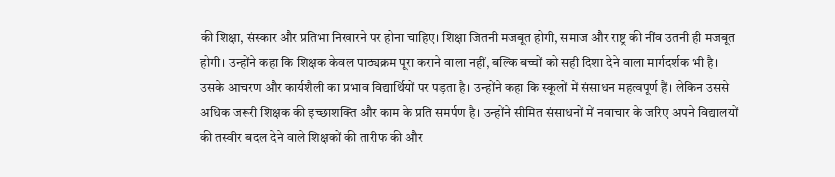की शिक्षा, संस्कार और प्रतिभा निखारने पर होना चाहिए। शिक्षा जितनी मजबूत होगी, समाज और राष्ट्र की नींव उतनी ही मजबूत होगी। उन्होंने कहा कि शिक्षक केवल पाठ्यक्रम पूरा कराने वाला नहीं, बल्कि बच्चों को सही दिशा देने वाला मार्गदर्शक भी है। उसके आचरण और कार्यशैली का प्रभाव विद्यार्थियों पर पड़ता है। उन्होंने कहा कि स्कूलों में संसाधन महत्वपूर्ण हैं। लेकिन उससे अधिक जरूरी शिक्षक की इच्छाशक्ति और काम के प्रति समर्पण है। उन्होंने सीमित संसाधनों में नवाचार के जरिए अपने विद्यालयों की तस्वीर बदल देने वाले शिक्षकों की तारीफ की और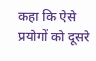कहा कि ऐसे प्रयोगों को दूसरे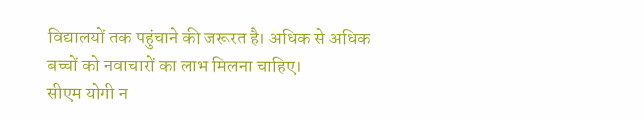विद्यालयों तक पहुंचाने की जरूरत है। अधिक से अधिक बच्चों को नवाचारों का लाभ मिलना चाहिए।
सीएम योगी न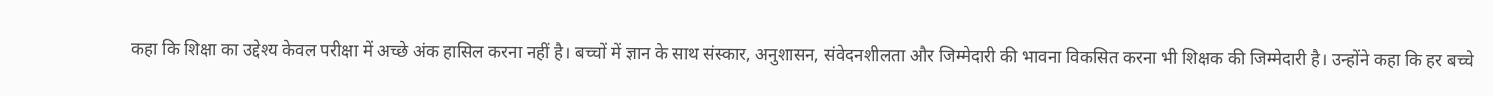कहा कि शिक्षा का उद्देश्य केवल परीक्षा में अच्छे अंक हासिल करना नहीं है। बच्चों में ज्ञान के साथ संस्कार, अनुशासन, संवेदनशीलता और जिम्मेदारी की भावना विकसित करना भी शिक्षक की जिम्मेदारी है। उन्होंने कहा कि हर बच्चे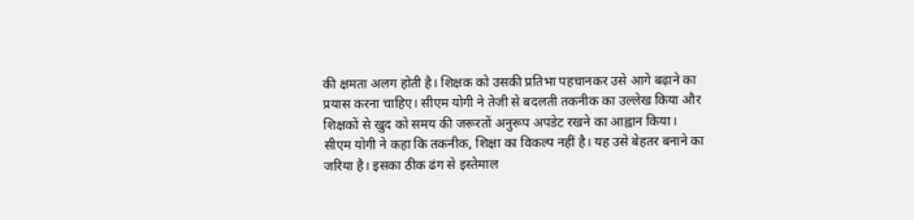की क्षमता अलग होती है। शिक्षक को उसकी प्रतिभा पहचानकर उसे आगे बढ़ाने का प्रयास करना चाहिए। सीएम योगी ने तेजी से बदलती तकनीक का उल्लेख किया और शिक्षकों से खुद को समय की जरूरतों अनुरूप अपडेट रखने का आह्वान किया। सीएम योगी ने कहा कि तकनीक, शिक्षा का विकल्प नहीं है। यह उसे बेहतर बनाने का जरिया है। इसका ठीक ढंग से इस्तेमाल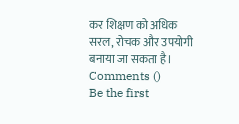कर शिक्षण को अधिक सरल, रोचक और उपयोगी बनाया जा सकता है।
Comments ()
Be the first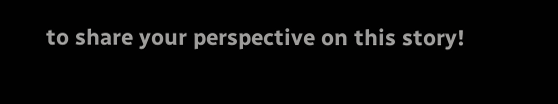to share your perspective on this story!